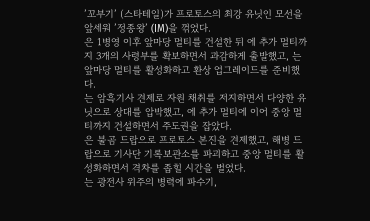’꼬부기’ (스타테일)가 프로토스의 최강 유닛인 모선을 앞세워 ’정종왕’ (IM)을 꺾었다.
은 1병영 이후 앞마당 멀티를 건설한 뒤 에 추가 멀티까지 3개의 사령부를 확보하면서 과감하게 출발했고, 는 앞마당 멀티를 활성화하고 환상 업그레이드를 준비했다.
는 암흑기사 견제로 자원 채취를 저지하면서 다양한 유닛으로 상대를 압박했고, 에 추가 멀티에 이어 중앙 멀티까지 건설하면서 주도권을 잡았다.
은 불곰 드랍으로 프로토스 본진을 견제했고, 해병 드랍으로 기사단 기록보관소를 파괴하고 중앙 멀티를 활성화하면서 격차를 좁힐 시간을 벌었다.
는 광전사 위주의 병력에 파수기,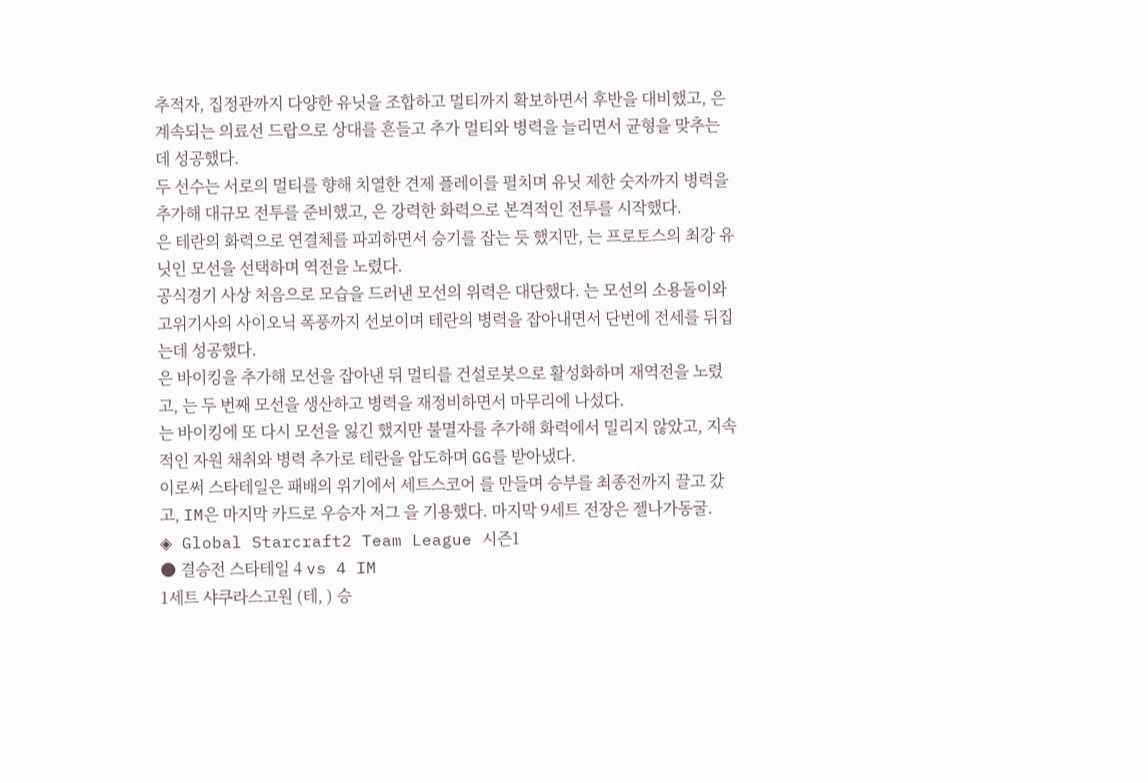추적자, 집정관까지 다양한 유닛을 조합하고 멀티까지 확보하면서 후반을 대비했고, 은 계속되는 의료선 드랍으로 상대를 흔들고 추가 멀티와 병력을 늘리면서 균형을 맞추는데 성공했다.
두 선수는 서로의 멀티를 향해 치열한 견제 플레이를 펼치며 유닛 제한 숫자까지 병력을 추가해 대규모 전투를 준비했고, 은 강력한 화력으로 본격적인 전투를 시작했다.
은 테란의 화력으로 연결체를 파괴하면서 승기를 잡는 듯 했지만, 는 프로토스의 최강 유닛인 모선을 선택하며 역전을 노렸다.
공식경기 사상 처음으로 모습을 드러낸 모선의 위력은 대단했다. 는 모선의 소용돌이와 고위기사의 사이오닉 폭풍까지 선보이며 테란의 병력을 잡아내면서 단번에 전세를 뒤집는데 성공했다.
은 바이킹을 추가해 모선을 잡아낸 뒤 멀티를 건설로봇으로 활성화하며 재역전을 노렸고, 는 두 번째 모선을 생산하고 병력을 재정비하면서 마무리에 나섰다.
는 바이킹에 또 다시 모선을 잃긴 했지만 불멸자를 추가해 화력에서 밀리지 않았고, 지속적인 자원 채취와 병력 추가로 테란을 압도하며 GG를 받아냈다.
이로써 스타테일은 패배의 위기에서 세트스코어 를 만들며 승부를 최종전까지 끌고 갔고, IM은 마지막 카드로 우승자 저그 을 기용했다. 마지막 9세트 전장은 젤나가동굴.
◈ Global Starcraft2 Team League 시즌1
● 결승전 스타테일 4 vs 4 IM
1세트 샤쿠라스고원 (테, ) 승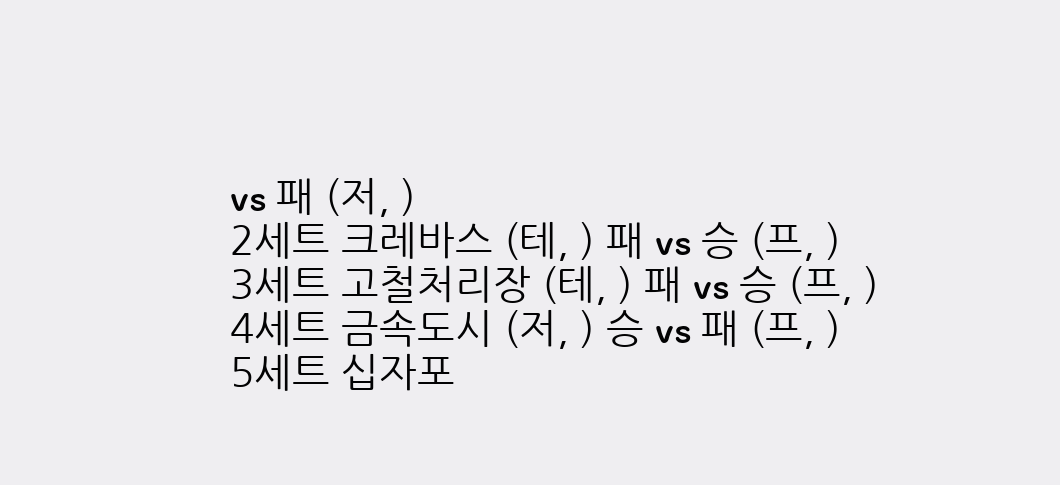vs 패 (저, )
2세트 크레바스 (테, ) 패 vs 승 (프, )
3세트 고철처리장 (테, ) 패 vs 승 (프, )
4세트 금속도시 (저, ) 승 vs 패 (프, )
5세트 십자포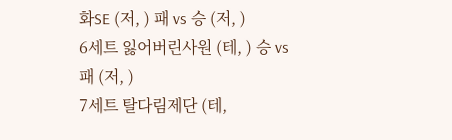화SE (저, ) 패 vs 승 (저, )
6세트 잃어버린사원 (테, ) 승 vs 패 (저, )
7세트 탈다림제단 (테,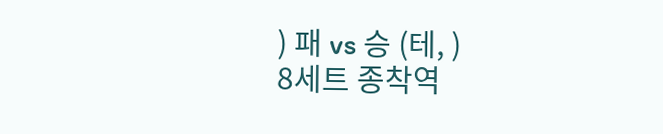) 패 vs 승 (테, )
8세트 종착역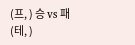(프, ) 승 vs 패 (테, )